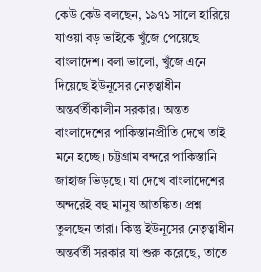কেউ কেউ বলছেন, ১৯৭১ সালে হারিয়ে যাওয়া বড় ভাইকে খুঁজে পেয়েছে বাংলাদেশ। বলা ভালো, খুঁজে এনে দিয়েছে ইউনূসের নেতৃত্বাধীন অন্তর্বর্তীকালীন সরকার। অন্তত বাংলাদেশের পাকিস্তানপ্রীতি দেখে তাই মনে হচ্ছে। চট্টগ্রাম বন্দরে পাকিস্তানি জাহাজ ভিড়ছে। যা দেখে বাংলাদেশের অন্দরেই বহু মানুষ আতঙ্কিত। প্রশ্ন তুলছেন তারা। কিন্তু ইউনূসের নেতৃত্বাধীন অন্তর্বর্তী সরকার যা শুরু করেছে, তাতে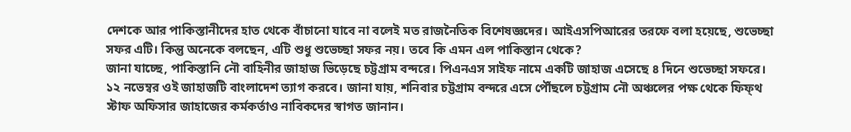দেশকে আর পাকিস্তানীদের হাত থেকে বাঁচানো যাবে না বলেই মত রাজনৈতিক বিশেষজ্ঞদের। আইএসপিআরের তরফে বলা হয়েছে, শুভেচ্ছা সফর এটি। কিন্তু অনেকে বলছেন, এটি শুধু শুভেচ্ছা সফর নয়। তবে কি এমন এল পাকিস্তান থেকে?
জানা যাচ্ছে, পাকিস্তানি নৌ বাহিনীর জাহাজ ভিড়েছে চট্টগ্রাম বন্দরে। পিএনএস সাইফ নামে একটি জাহাজ এসেছে ৪ দিনে শুভেচ্ছা সফরে। ১২ নভেম্বর ওই জাহাজটি বাংলাদেশ ত্যাগ করবে। জানা যায়, শনিবার চট্টগ্রাম বন্দরে এসে পৌঁছলে চট্টগ্রাম নৌ অঞ্চলের পক্ষ থেকে ফিফ্থ স্টাফ অফিসার জাহাজের কর্মকর্তাও নাবিকদের স্বাগত জানান।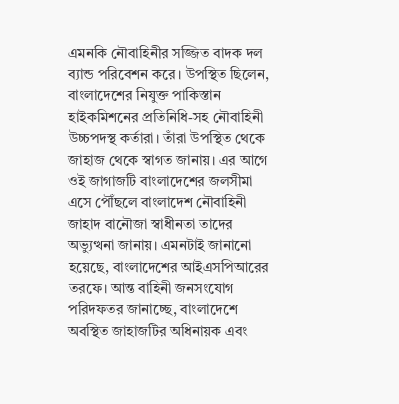এমনকি নৌবাহিনীর সজ্জিত বাদক দল ব্যান্ড পরিবেশন করে। উপস্থিত ছিলেন, বাংলাদেশের নিযুক্ত পাকিস্তান হাইকমিশনের প্রতিনিধি-সহ নৌবাহিনী উচ্চপদস্থ কর্তারা। তাঁরা উপস্থিত থেকে জাহাজ থেকে স্বাগত জানায়। এর আগে ওই জাগাজটি বাংলাদেশের জলসীমা এসে পৌঁছলে বাংলাদেশ নৌবাহিনী জাহাদ বানৌজা স্বাধীনতা তাদের অভ্যুত্থনা জানায়। এমনটাই জানানো হয়েছে, বাংলাদেশের আইএসপিআরের তরফে। আন্ত বাহিনী জনসংযোগ পরিদফতর জানাচ্ছে, বাংলাদেশে অবস্থিত জাহাজটির অধিনায়ক এবং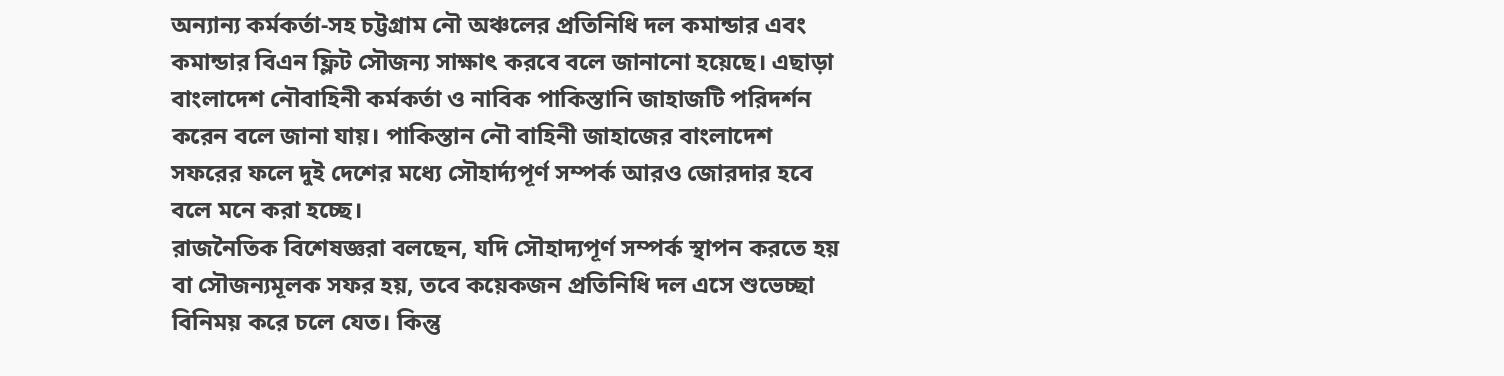অন্যান্য কর্মকর্তা-সহ চট্টগ্রাম নৌ অঞ্চলের প্রতিনিধি দল কমান্ডার এবং কমান্ডার বিএন ফ্লিট সৌজন্য সাক্ষাৎ করবে বলে জানানো হয়েছে। এছাড়া বাংলাদেশ নৌবাহিনী কর্মকর্তা ও নাবিক পাকিস্তানি জাহাজটি পরিদর্শন করেন বলে জানা যায়। পাকিস্তান নৌ বাহিনী জাহাজের বাংলাদেশ সফরের ফলে দুই দেশের মধ্যে সৌহার্দ্যপূর্ণ সম্পর্ক আরও জোরদার হবে বলে মনে করা হচ্ছে।
রাজনৈতিক বিশেষজ্ঞরা বলছেন, যদি সৌহাদ্যপূর্ণ সম্পর্ক স্থাপন করতে হয় বা সৌজন্যমূলক সফর হয়, তবে কয়েকজন প্রতিনিধি দল এসে শুভেচ্ছা বিনিময় করে চলে যেত। কিন্তু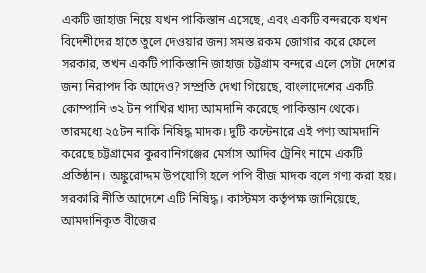একটি জাহাজ নিয়ে যখন পাকিস্তান এসেছে, এবং একটি বন্দরকে যখন বিদেশীদের হাতে তুলে দেওয়ার জন্য সমস্ত রকম জোগার করে ফেলে সরকার, তখন একটি পাকিস্তানি জাহাজ চট্টগ্রাম বন্দরে এলে সেটা দেশের জন্য নিরাপদ কি আদেও? সম্প্রতি দেখা গিয়েছে, বাংলাদেশের একটি কোম্পানি ৩২ টন পাখির খাদ্য আমদানি করেছে পাকিস্তান থেকে। তারমধ্যে ২৫টন নাকি নিষিদ্ধ মাদক। দুটি কন্টেনারে এই পণ্য আমদানি করেছে চট্টগ্রামের কুরবানিগঞ্জের মের্সাস আদিব ট্রেনিং নামে একটি প্রতিষ্ঠান। অঙ্কুরোদ্দম উপযোগি হলে পপি বীজ মাদক বলে গণ্য করা হয়। সরকারি নীতি আদেশে এটি নিষিদ্ধ। কাস্টমস কর্তৃপক্ষ জানিয়েছে, আমদানিকৃত বীজের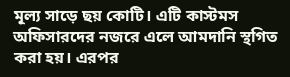মূল্য সাড়ে ছয় কোটি। এটি কাস্টমস অফিসারদের নজরে এলে আমদানি স্থগিত করা হয়। এরপর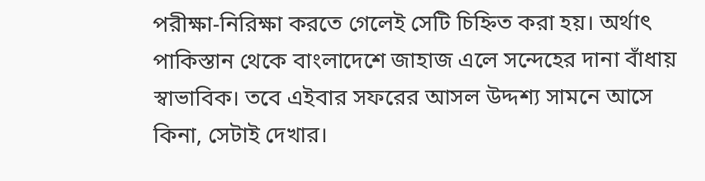পরীক্ষা-নিরিক্ষা করতে গেলেই সেটি চিহ্নিত করা হয়। অর্থাৎ পাকিস্তান থেকে বাংলাদেশে জাহাজ এলে সন্দেহের দানা বাঁধায় স্বাভাবিক। তবে এইবার সফরের আসল উদ্দশ্য সামনে আসে কিনা, সেটাই দেখার।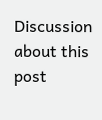Discussion about this post